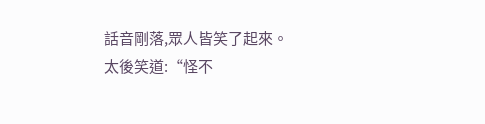話音剛落,眾人皆笑了起來。
太後笑道:“怪不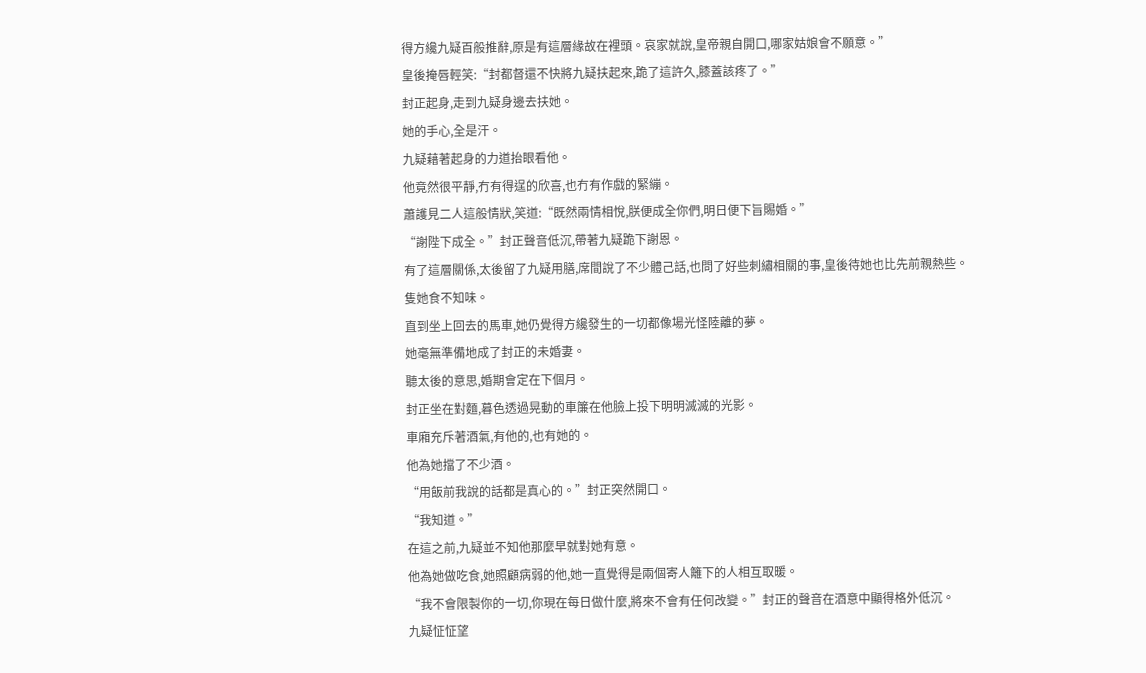得方纔九疑百般推辭,原是有這層緣故在裡頭。哀家就說,皇帝親自開口,哪家姑娘會不願意。”
皇後掩唇輕笑:“封都督還不快將九疑扶起來,跪了這許久,膝蓋該疼了。”
封正起身,走到九疑身邊去扶她。
她的手心,全是汗。
九疑藉著起身的力道抬眼看他。
他竟然很平靜,冇有得逞的欣喜,也冇有作戲的緊繃。
蕭護見二人這般情狀,笑道:“既然兩情相悅,朕便成全你們,明日便下旨賜婚。”
“謝陛下成全。”封正聲音低沉,帶著九疑跪下謝恩。
有了這層關係,太後留了九疑用膳,席間說了不少體己話,也問了好些刺繡相關的事,皇後待她也比先前親熱些。
隻她食不知味。
直到坐上回去的馬車,她仍覺得方纔發生的一切都像場光怪陸離的夢。
她毫無準備地成了封正的未婚妻。
聽太後的意思,婚期會定在下個月。
封正坐在對麵,暮色透過晃動的車簾在他臉上投下明明滅滅的光影。
車廂充斥著酒氣,有他的,也有她的。
他為她擋了不少酒。
“用飯前我說的話都是真心的。”封正突然開口。
“我知道。”
在這之前,九疑並不知他那麼早就對她有意。
他為她做吃食,她照顧病弱的他,她一直覺得是兩個寄人籬下的人相互取暖。
“我不會限製你的一切,你現在每日做什麼,將來不會有任何改變。”封正的聲音在酒意中顯得格外低沉。
九疑怔怔望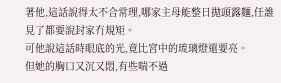著他,這話說得太不合常理,哪家主母能整日拋頭露麵,任誰見了都要說封家冇規矩。
可他說這話時眼底的光,竟比宮中的琉璃燈還要亮。
但她的胸口又沉又悶,有些喘不過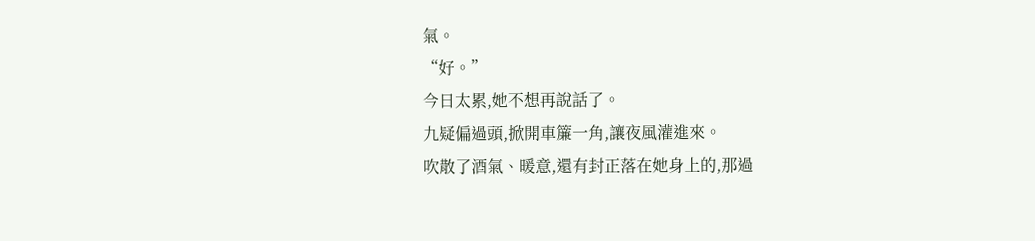氣。
“好。”
今日太累,她不想再說話了。
九疑偏過頭,掀開車簾一角,讓夜風灌進來。
吹散了酒氣、暖意,還有封正落在她身上的,那過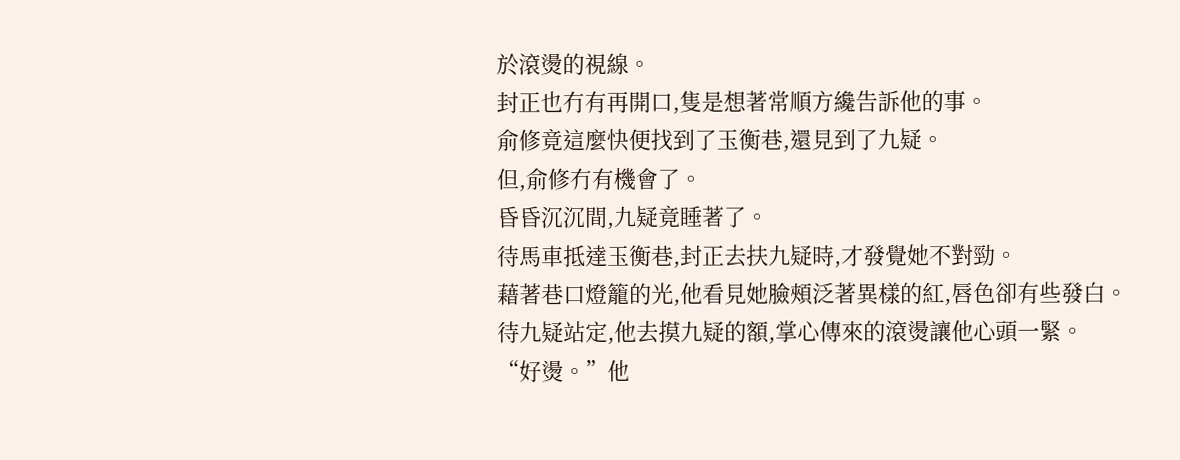於滾燙的視線。
封正也冇有再開口,隻是想著常順方纔告訴他的事。
俞修竟這麼快便找到了玉衡巷,還見到了九疑。
但,俞修冇有機會了。
昏昏沉沉間,九疑竟睡著了。
待馬車抵達玉衡巷,封正去扶九疑時,才發覺她不對勁。
藉著巷口燈籠的光,他看見她臉頰泛著異樣的紅,唇色卻有些發白。
待九疑站定,他去摸九疑的額,掌心傳來的滾燙讓他心頭一緊。
“好燙。”他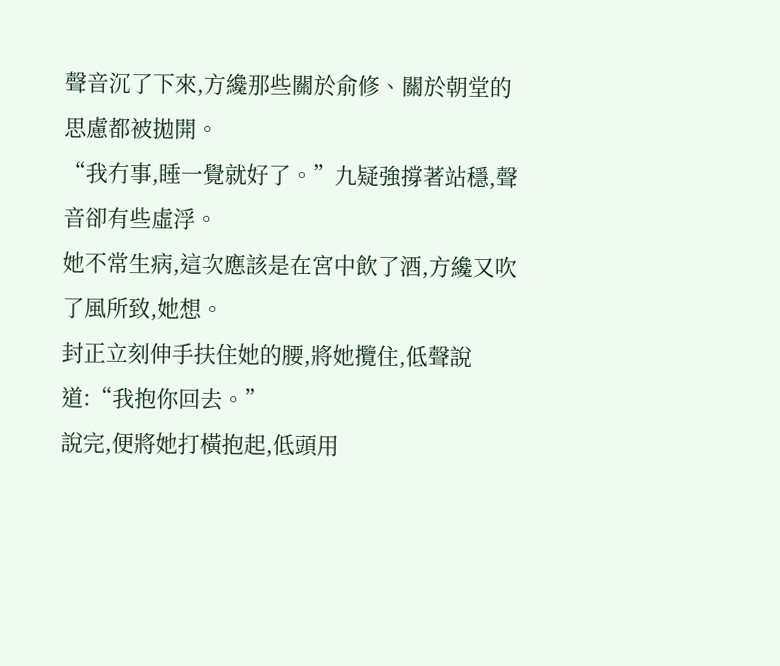聲音沉了下來,方纔那些關於俞修、關於朝堂的思慮都被拋開。
“我冇事,睡一覺就好了。”九疑強撐著站穩,聲音卻有些虛浮。
她不常生病,這次應該是在宮中飲了酒,方纔又吹了風所致,她想。
封正立刻伸手扶住她的腰,將她攬住,低聲說道:“我抱你回去。”
說完,便將她打橫抱起,低頭用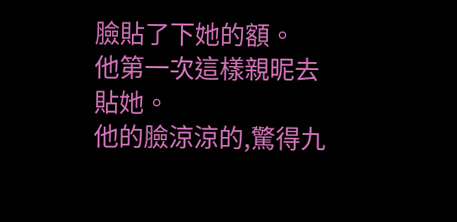臉貼了下她的額。
他第一次這樣親昵去貼她。
他的臉涼涼的,驚得九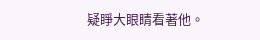疑睜大眼睛看著他。